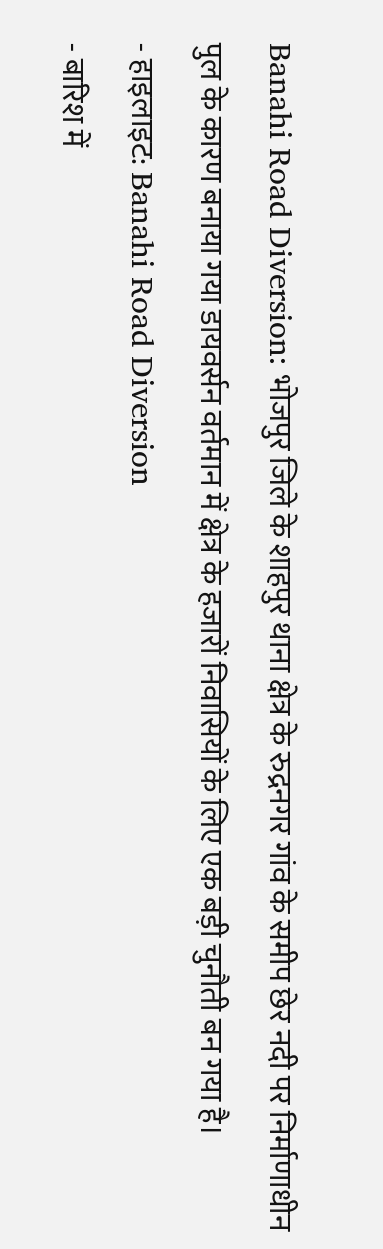Banahi Road Diversion: भोजपुर जिले के शाहपुर थाना क्षेत्र के रुद्रनगर गांव के समीप छेर नदी पर निर्माणाधीन पुल के कारण बनाया गया डायवर्सन वर्तमान में क्षेत्र के हजारों निवासियों के लिए एक बड़ी चुनौती बन गया है।
- हाइलाइट: Banahi Road Diversion
- बारिश में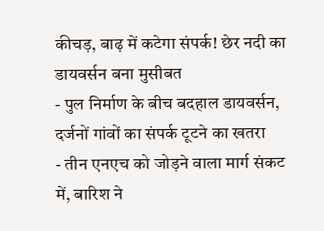कीचड़, बाढ़ में कटेगा संपर्क! छेर नदी का डायवर्सन बना मुसीबत
- पुल निर्माण के बीच बदहाल डायवर्सन, दर्जनों गांवों का संपर्क टूटने का खतरा
- तीन एनएच को जोड़ने वाला मार्ग संकट में, बारिश ने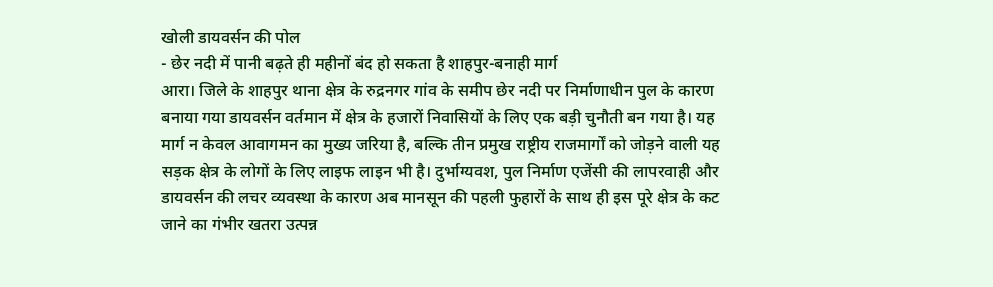खोली डायवर्सन की पोल
- छेर नदी में पानी बढ़ते ही महीनों बंद हो सकता है शाहपुर-बनाही मार्ग
आरा। जिले के शाहपुर थाना क्षेत्र के रुद्रनगर गांव के समीप छेर नदी पर निर्माणाधीन पुल के कारण बनाया गया डायवर्सन वर्तमान में क्षेत्र के हजारों निवासियों के लिए एक बड़ी चुनौती बन गया है। यह मार्ग न केवल आवागमन का मुख्य जरिया है, बल्कि तीन प्रमुख राष्ट्रीय राजमार्गों को जोड़ने वाली यह सड़क क्षेत्र के लोगों के लिए लाइफ लाइन भी है। दुर्भाग्यवश, पुल निर्माण एजेंसी की लापरवाही और डायवर्सन की लचर व्यवस्था के कारण अब मानसून की पहली फुहारों के साथ ही इस पूरे क्षेत्र के कट जाने का गंभीर खतरा उत्पन्न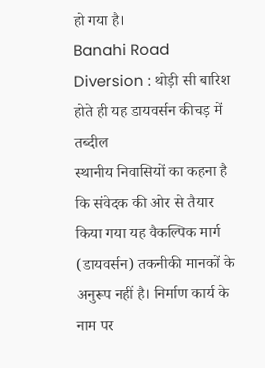हो गया है।
Banahi Road Diversion : थोड़ी सी बारिश होते ही यह डायवर्सन कीचड़ में तब्दील
स्थानीय निवासियों का कहना है कि संवेदक की ओर से तैयार किया गया यह वैकल्पिक मार्ग (डायवर्सन) तकनीकी मानकों के अनुरूप नहीं है। निर्माण कार्य के नाम पर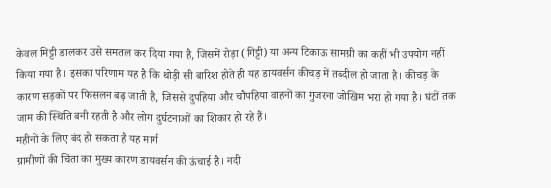केवल मिट्टी डालकर उसे समतल कर दिया गया है, जिसमें रोड़ा (गिट्टी) या अन्य टिकाऊ सामग्री का कहीं भी उपयोग नहीं किया गया है। इसका परिणाम यह है कि थोड़ी सी बारिश होते ही यह डायवर्सन कीचड़ में तब्दील हो जाता है। कीचड़ के कारण सड़कों पर फिसलन बढ़ जाती है, जिससे दुपहिया और चौपहिया वाहनों का गुजरना जोखिम भरा हो गया है। घंटों तक जाम की स्थिति बनी रहती है और लोग दुर्घटनाओं का शिकार हो रहे हैं।
महीनों के लिए बंद हो सकता है यह मार्ग
ग्रामीणों की चिंता का मुख्य कारण डायवर्सन की ऊंचाई है। नदी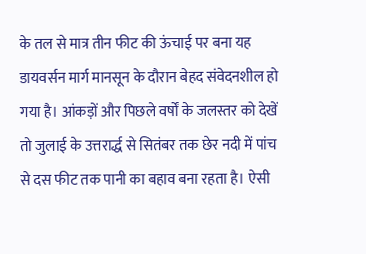के तल से मात्र तीन फीट की ऊंचाई पर बना यह डायवर्सन मार्ग मानसून के दौरान बेहद संवेदनशील हो गया है। आंकड़ों और पिछले वर्षों के जलस्तर को देखें तो जुलाई के उत्तरार्द्ध से सितंबर तक छेर नदी में पांच से दस फीट तक पानी का बहाव बना रहता है। ऐसी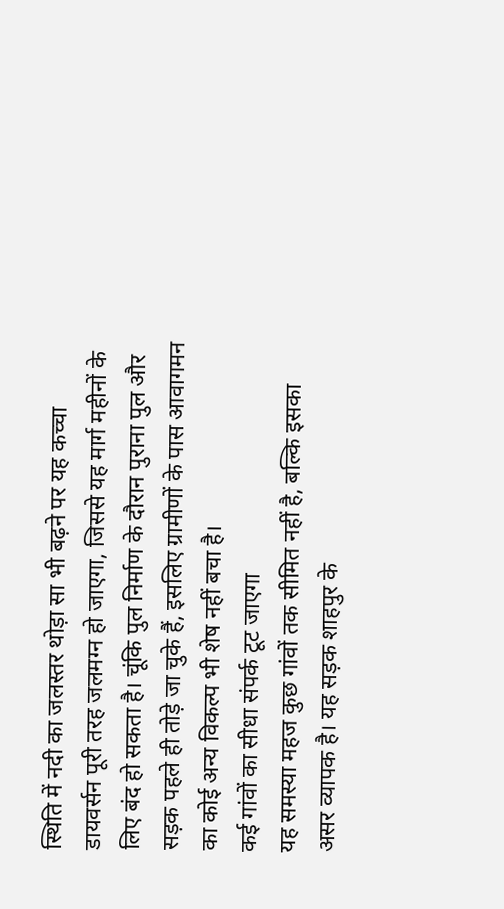स्थिति में नदी का जलस्तर थोड़ा सा भी बढ़ने पर यह कच्चा डायवर्सन पूरी तरह जलमग्न हो जाएगा, जिससे यह मार्ग महीनों के लिए बंद हो सकता है। चूंकि पुल निर्माण के दौरान पुराना पुल और सड़क पहले ही तोड़े जा चुके हैं, इसलिए ग्रामीणों के पास आवागमन का कोई अन्य विकल्प भी शेष नहीं बचा है।
कई गांवों का सीधा संपर्क टूट जाएगा
यह समस्या महज कुछ गांवों तक सीमित नहीं है, बल्कि इसका असर व्यापक है। यह सड़क शाहपुर के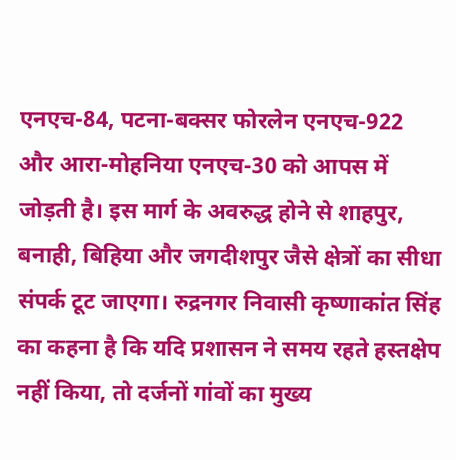एनएच-84, पटना-बक्सर फोरलेन एनएच-922 और आरा-मोहनिया एनएच-30 को आपस में जोड़ती है। इस मार्ग के अवरुद्ध होने से शाहपुर, बनाही, बिहिया और जगदीशपुर जैसे क्षेत्रों का सीधा संपर्क टूट जाएगा। रुद्रनगर निवासी कृष्णाकांत सिंह का कहना है कि यदि प्रशासन ने समय रहते हस्तक्षेप नहीं किया, तो दर्जनों गांवों का मुख्य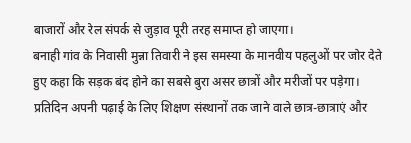बाजारों और रेल संपर्क से जुड़ाव पूरी तरह समाप्त हो जाएगा।
बनाही गांव के निवासी मुन्ना तिवारी ने इस समस्या के मानवीय पहलुओं पर जोर देते हुए कहा कि सड़क बंद होने का सबसे बुरा असर छात्रों और मरीजों पर पड़ेगा। प्रतिदिन अपनी पढ़ाई के लिए शिक्षण संस्थानों तक जाने वाले छात्र-छात्राएं और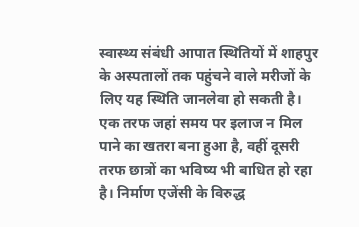स्वास्थ्य संबंधी आपात स्थितियों में शाहपुर के अस्पतालों तक पहुंचने वाले मरीजों के लिए यह स्थिति जानलेवा हो सकती है। एक तरफ जहां समय पर इलाज न मिल पाने का खतरा बना हुआ है, वहीं दूसरी तरफ छात्रों का भविष्य भी बाधित हो रहा है। निर्माण एजेंसी के विरुद्ध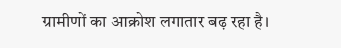ग्रामीणों का आक्रोश लगातार बढ़ रहा है।